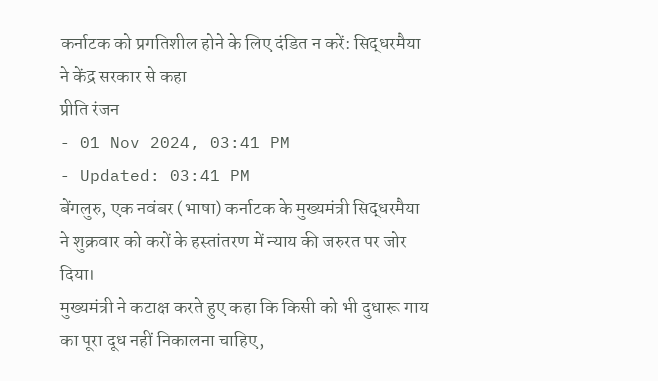कर्नाटक को प्रगतिशील होने के लिए दंडित न करें: सिद्धरमैया ने केंद्र सरकार से कहा
प्रीति रंजन
- 01 Nov 2024, 03:41 PM
- Updated: 03:41 PM
बेंगलुरु, एक नवंबर (भाषा) कर्नाटक के मुख्यमंत्री सिद्धरमैया ने शुक्रवार को करों के हस्तांतरण में न्याय की जरुरत पर जोर दिया।
मुख्यमंत्री ने कटाक्ष करते हुए कहा कि किसी को भी दुधारू गाय का पूरा दूध नहीं निकालना चाहिए,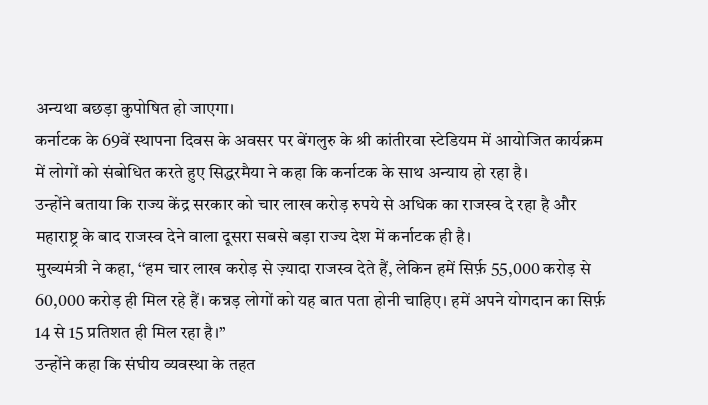अन्यथा बछड़ा कुपोषित हो जाएगा।
कर्नाटक के 69वें स्थापना दिवस के अवसर पर बेंगलुरु के श्री कांतीरवा स्टेडियम में आयोजित कार्यक्रम में लोगों को संबोधित करते हुए सिद्धरमैया ने कहा कि कर्नाटक के साथ अन्याय हो रहा है।
उन्होंने बताया कि राज्य केंद्र सरकार को चार लाख करोड़ रुपये से अधिक का राजस्व दे रहा है और महाराष्ट्र के बाद राजस्व देने वाला दूसरा सबसे बड़ा राज्य देश में कर्नाटक ही है।
मुख्यमंत्री ने कहा, ‘‘हम चार लाख करोड़ से ज़्यादा राजस्व देते हैं, लेकिन हमें सिर्फ़ 55,000 करोड़ से 60,000 करोड़ ही मिल रहे हैं। कन्नड़ लोगों को यह बात पता होनी चाहिए। हमें अपने योगदान का सिर्फ़ 14 से 15 प्रतिशत ही मिल रहा है।’’
उन्होंने कहा कि संघीय व्यवस्था के तहत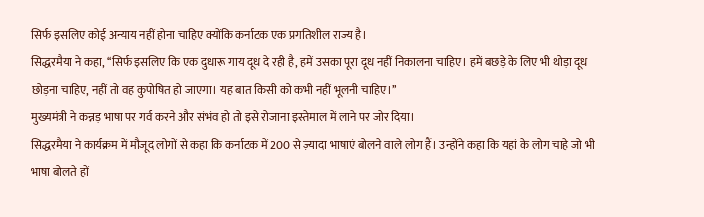सिर्फ इसलिए कोई अन्याय नहीं होना चाहिए क्योंकि कर्नाटक एक प्रगतिशील राज्य है।
सिद्धरमैया ने कहा, ‘‘सिर्फ इसलिए कि एक दुधारू गाय दूध दे रही है, हमें उसका पूरा दूध नहीं निकालना चाहिए। हमें बछड़े के लिए भी थोड़ा दूध छोड़ना चाहिए, नहीं तो वह कुपोषित हो जाएगा। यह बात किसी को कभी नहीं भूलनी चाहिए।’’
मुख्यमंत्री ने कन्नड़ भाषा पर गर्व करने और संभंव हो तो इसे रोजाना इस्तेमाल में लाने पर जोर दिया।
सिद्धरमैया ने कार्यक्रम में मौजूद लोगों से कहा कि कर्नाटक में 200 से ज़्यादा भाषाएं बोलने वाले लोग हैं। उन्होंने कहा कि यहां के लोग चाहे जो भी भाषा बोलते हों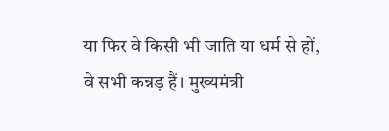या फिर वे किसी भी जाति या धर्म से हों, वे सभी कन्नड़ हैं। मुख्यमंत्री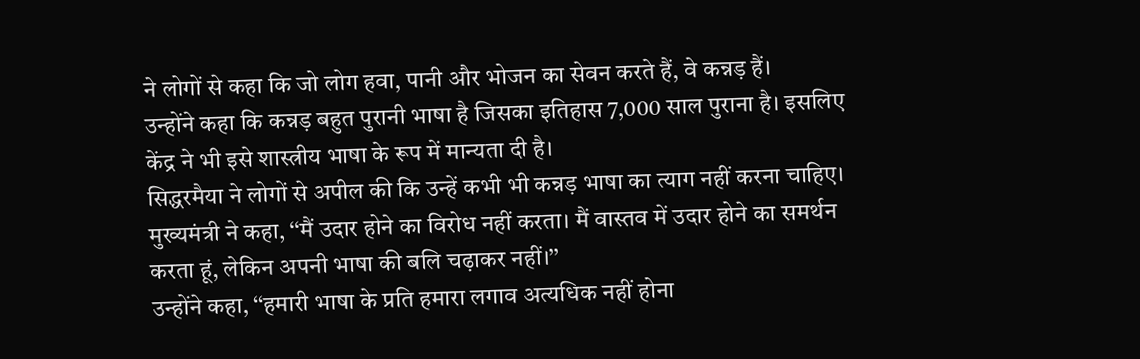ने लोगों से कहा कि जो लोग हवा, पानी और भोजन का सेवन करते हैं, वे कन्नड़ हैं।
उन्होंने कहा कि कन्नड़ बहुत पुरानी भाषा है जिसका इतिहास 7,000 साल पुराना है। इसलिए केंद्र ने भी इसे शास्त्रीय भाषा के रूप में मान्यता दी है।
सिद्धरमैया ने लोगों से अपील की कि उन्हें कभी भी कन्नड़ भाषा का त्याग नहीं करना चाहिए।
मुख्यमंत्री ने कहा, ‘‘मैं उदार होने का विरोध नहीं करता। मैं वास्तव में उदार होने का समर्थन करता हूं, लेकिन अपनी भाषा की बलि चढ़ाकर नहीं।’’
उन्होंने कहा, ‘‘हमारी भाषा के प्रति हमारा लगाव अत्यधिक नहीं होना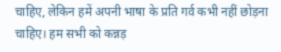चाहिए, लेकिन हमें अपनी भाषा के प्रति गर्व कभी नहीं छोड़ना चाहिए। हम सभी को कन्नड़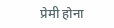प्रेमी होना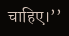चाहिए।’’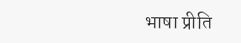भाषा प्रीति